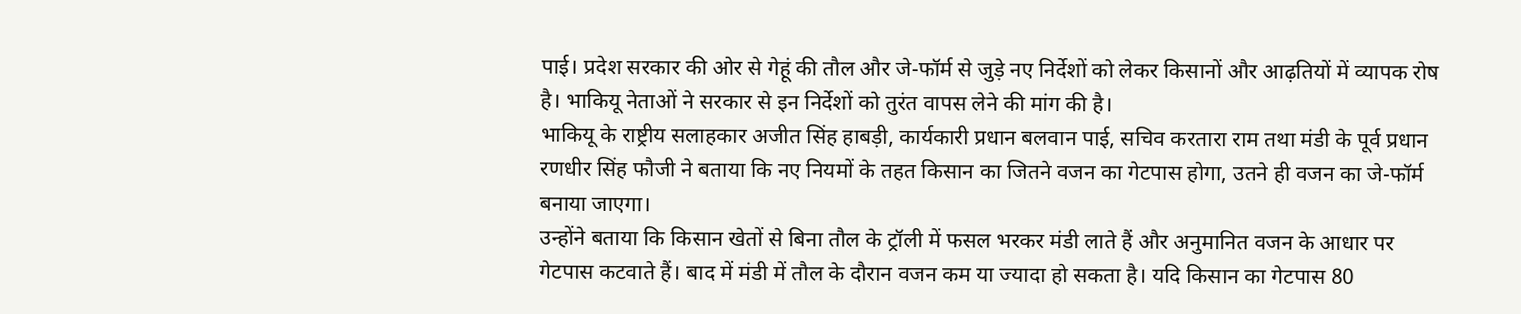पाई। प्रदेश सरकार की ओर से गेहूं की तौल और जे-फॉर्म से जुड़े नए निर्देशों को लेकर किसानों और आढ़तियों में व्यापक रोष है। भाकियू नेताओं ने सरकार से इन निर्देशों को तुरंत वापस लेने की मांग की है।
भाकियू के राष्ट्रीय सलाहकार अजीत सिंह हाबड़ी, कार्यकारी प्रधान बलवान पाई, सचिव करतारा राम तथा मंडी के पूर्व प्रधान रणधीर सिंह फौजी ने बताया कि नए नियमों के तहत किसान का जितने वजन का गेटपास होगा, उतने ही वजन का जे-फॉर्म बनाया जाएगा।
उन्होंने बताया कि किसान खेतों से बिना तौल के ट्रॉली में फसल भरकर मंडी लाते हैं और अनुमानित वजन के आधार पर गेटपास कटवाते हैं। बाद में मंडी में तौल के दौरान वजन कम या ज्यादा हो सकता है। यदि किसान का गेटपास 80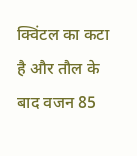क्विंटल का कटा है और तौल के बाद वजन 85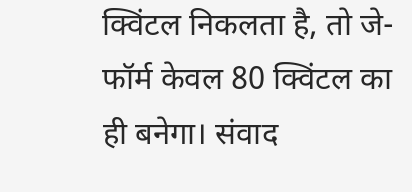क्विंटल निकलता है, तो जे-फॉर्म केवल 80 क्विंटल का ही बनेगा। संवाद